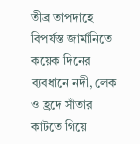তীব্র তাপদাহে বিপর্যস্ত জার্মানিতে কয়েক দিনের ব্যবধানে নদী, লেক ও হ্রদে সাঁতার কাটতে গিয়ে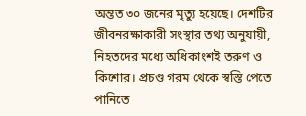অন্তত ৩০ জনের মৃত্যু হয়েছে। দেশটির জীবনরক্ষাকারী সংস্থার তথ্য অনুযায়ী, নিহতদের মধ্যে অধিকাংশই তরুণ ও কিশোর। প্রচণ্ড গরম থেকে স্বস্তি পেতে পানিতে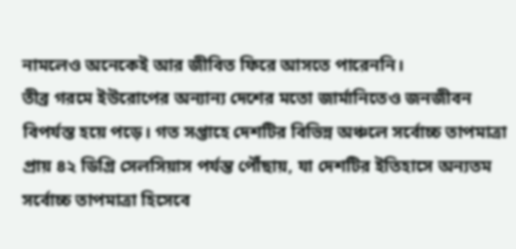নামলেও অনেকেই আর জীবিত ফিরে আসতে পারেননি।
তীব্র গরমে ইউরোপের অন্যান্য দেশের মতো জার্মানিতেও জনজীবন বিপর্যস্ত হয়ে পড়ে। গত সপ্তাহে দেশটির বিভিন্ন অঞ্চলে সর্বোচ্চ তাপমাত্রা প্রায় ৪২ ডিগ্রি সেলসিয়াস পর্যন্ত পৌঁছায়, যা দেশটির ইতিহাসে অন্যতম সর্বোচ্চ তাপমাত্রা হিসেবে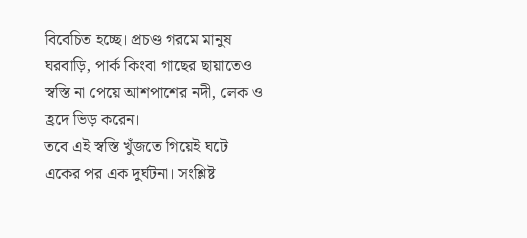বিবেচিত হচ্ছে। প্রচণ্ড গরমে মানুষ ঘরবাড়ি, পার্ক কিংবা গাছের ছায়াতেও স্বস্তি না পেয়ে আশপাশের নদী, লেক ও হ্রদে ভিড় করেন।
তবে এই স্বস্তি খুঁজতে গিয়েই ঘটে একের পর এক দুর্ঘটনা। সংশ্লিষ্ট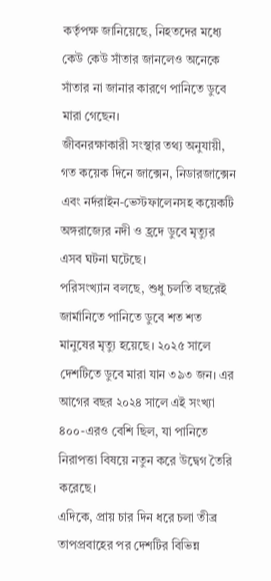কর্তৃপক্ষ জানিয়েছে, নিহতদের মধ্যে কেউ কেউ সাঁতার জানলেও অনেকে সাঁতার না জানার কারণে পানিতে ডুবে মারা গেছেন।
জীবনরক্ষাকারী সংস্থার তথ্য অনুযায়ী, গত কয়েক দিনে জাক্সেন, নিডারজাক্সেন এবং নর্দরাইন-ভেস্টফালেনসহ কয়েকটি অঙ্গরাজ্যের নদী ও হ্রদে ডুবে মৃত্যুর এসব ঘটনা ঘটেছে।
পরিসংখ্যান বলছে, শুধু চলতি বছরেই জার্মানিতে পানিতে ডুবে শত শত মানুষের মৃত্যু হয়েছে। ২০২৫ সালে দেশটিতে ডুবে মারা যান ৩৯৩ জন। এর আগের বছর ২০২৪ সালে এই সংখ্যা ৪০০-এরও বেশি ছিল, যা পানিতে নিরাপত্তা বিষয়ে নতুন করে উদ্বেগ তৈরি করেছে।
এদিকে, প্রায় চার দিন ধরে চলা তীব্র তাপপ্রবাহের পর দেশটির বিভিন্ন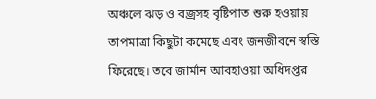অঞ্চলে ঝড় ও বজ্রসহ বৃষ্টিপাত শুরু হওয়ায় তাপমাত্রা কিছুটা কমেছে এবং জনজীবনে স্বস্তি ফিরেছে। তবে জার্মান আবহাওয়া অধিদপ্তর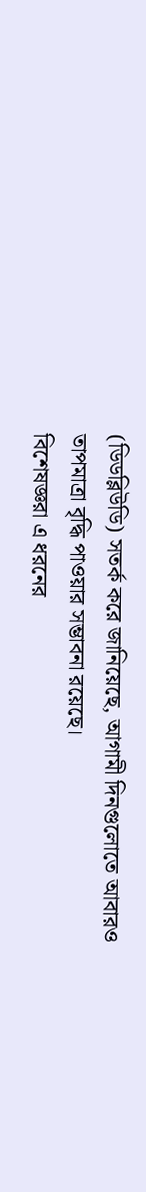(ডিডব্লিউডি) সতর্ক করে জানিয়েছে, আগামী দিনগুলোতে আবারও তাপমাত্রা বৃদ্ধি পাওয়ার সম্ভাবনা রয়েছে।
বিশেষজ্ঞরা এ ধরনের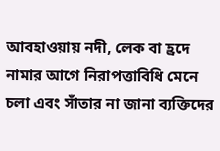আবহাওয়ায় নদী, লেক বা হ্রদে নামার আগে নিরাপত্তাবিধি মেনে চলা এবং সাঁতার না জানা ব্যক্তিদের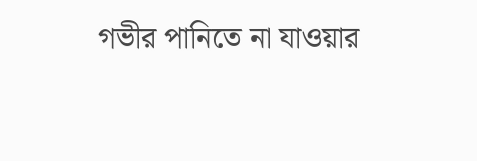গভীর পানিতে না যাওয়ার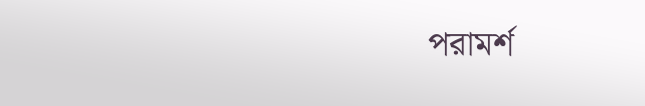পরামর্শ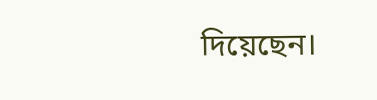দিয়েছেন।